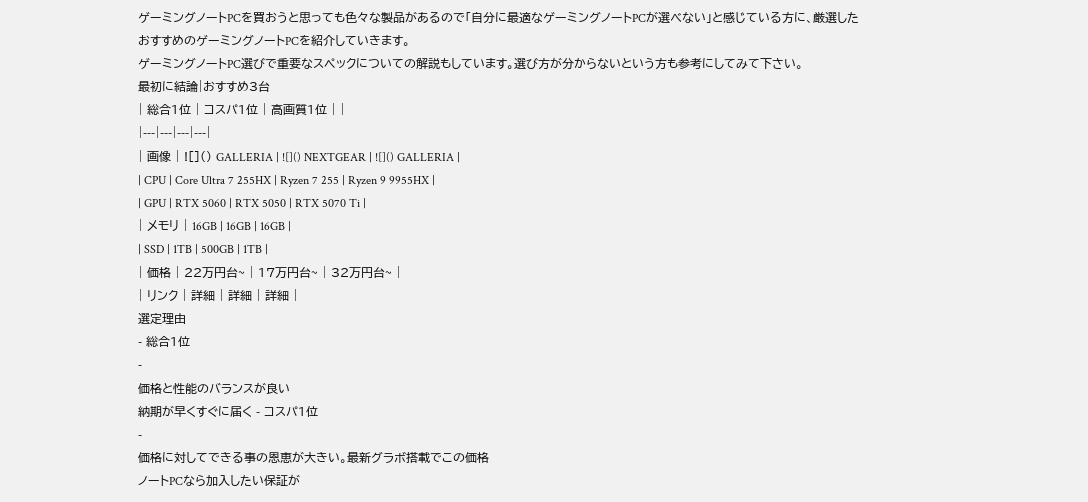ゲーミングノートPCを買おうと思っても色々な製品があるので「自分に最適なゲーミングノートPCが選べない」と感じている方に、厳選したおすすめのゲーミングノートPCを紹介していきます。
ゲーミングノートPC選びで重要なスペックについての解説もしています。選び方が分からないという方も参考にしてみて下さい。
最初に結論|おすすめ3台
| 総合1位 | コスパ1位 | 高画質1位 | |
|---|---|---|---|
| 画像 | ![]() GALLERIA | ![]() NEXTGEAR | ![]() GALLERIA |
| CPU | Core Ultra 7 255HX | Ryzen 7 255 | Ryzen 9 9955HX |
| GPU | RTX 5060 | RTX 5050 | RTX 5070 Ti |
| メモリ | 16GB | 16GB | 16GB |
| SSD | 1TB | 500GB | 1TB |
| 価格 | 22万円台~ | 17万円台~ | 32万円台~ |
| リンク | 詳細 | 詳細 | 詳細 |
選定理由
- 総合1位
-
価格と性能のバランスが良い
納期が早くすぐに届く - コスパ1位
-
価格に対してできる事の恩恵が大きい。最新グラボ搭載でこの価格
ノートPCなら加入したい保証が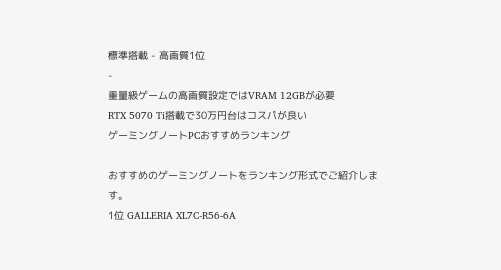標準搭載 - 高画質1位
-
重量級ゲームの高画質設定ではVRAM 12GBが必要
RTX 5070 Ti搭載で30万円台はコスパが良い
ゲーミングノートPCおすすめランキング

おすすめのゲーミングノートをランキング形式でご紹介します。
1位 GALLERIA XL7C-R56-6A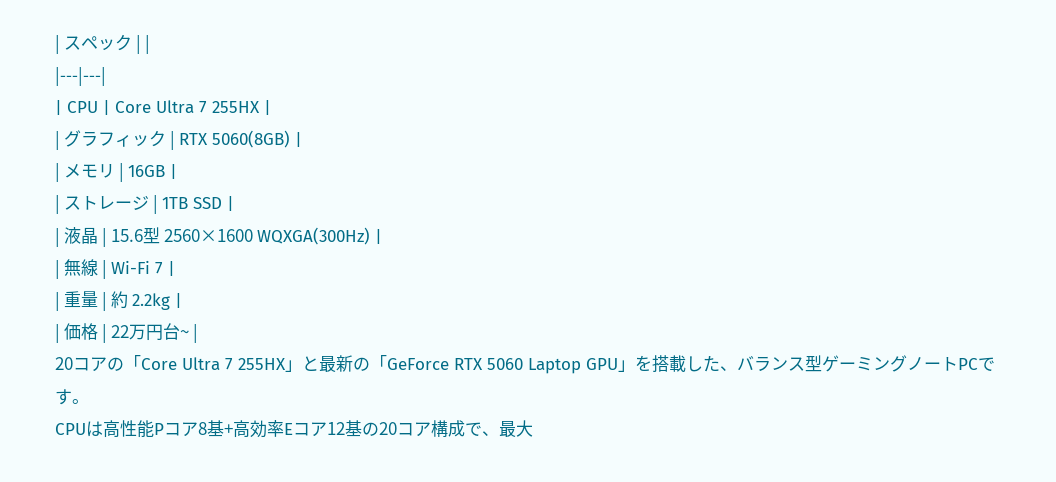| スペック | |
|---|---|
| CPU | Core Ultra 7 255HX |
| グラフィック | RTX 5060(8GB) |
| メモリ | 16GB |
| ストレージ | 1TB SSD |
| 液晶 | 15.6型 2560×1600 WQXGA(300Hz) |
| 無線 | Wi-Fi 7 |
| 重量 | 約 2.2kg |
| 価格 | 22万円台~ |
20コアの「Core Ultra 7 255HX」と最新の「GeForce RTX 5060 Laptop GPU」を搭載した、バランス型ゲーミングノートPCです。
CPUは高性能Pコア8基+高効率Eコア12基の20コア構成で、最大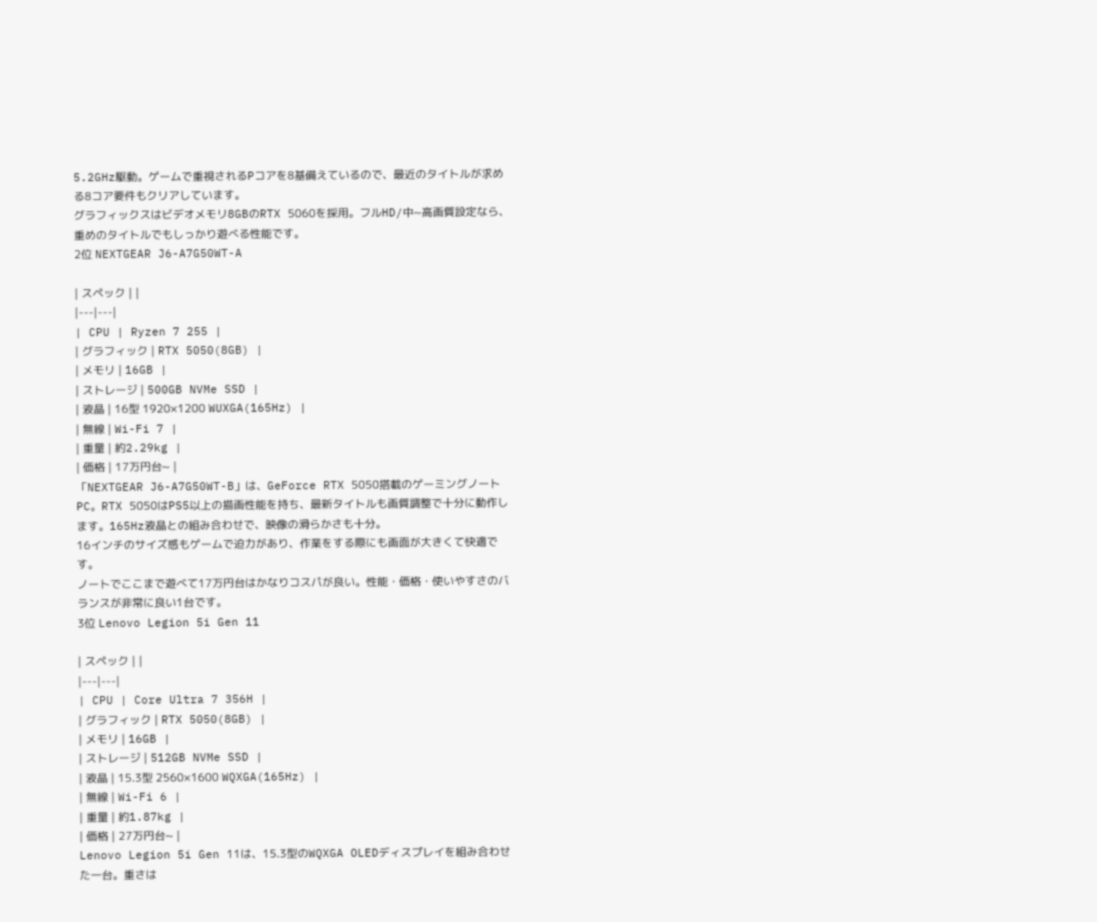5.2GHz駆動。ゲームで重視されるPコアを8基備えているので、最近のタイトルが求める8コア要件もクリアしています。
グラフィックスはビデオメモリ8GBのRTX 5060を採用。フルHD/中~高画質設定なら、重めのタイトルでもしっかり遊べる性能です。
2位 NEXTGEAR J6-A7G50WT-A

| スペック | |
|---|---|
| CPU | Ryzen 7 255 |
| グラフィック | RTX 5050(8GB) |
| メモリ | 16GB |
| ストレージ | 500GB NVMe SSD |
| 液晶 | 16型 1920×1200 WUXGA(165Hz) |
| 無線 | Wi-Fi 7 |
| 重量 | 約2.29kg |
| 価格 | 17万円台~ |
「NEXTGEAR J6-A7G50WT-B」は、GeForce RTX 5050搭載のゲーミングノートPC。RTX 5050はPS5以上の描画性能を持ち、最新タイトルも画質調整で十分に動作します。165Hz液晶との組み合わせで、映像の滑らかさも十分。
16インチのサイズ感もゲームで迫力があり、作業をする際にも画面が大きくて快適です。
ノートでここまで遊べて17万円台はかなりコスパが良い。性能・価格・使いやすさのバランスが非常に良い1台です。
3位 Lenovo Legion 5i Gen 11

| スペック | |
|---|---|
| CPU | Core Ultra 7 356H |
| グラフィック | RTX 5050(8GB) |
| メモリ | 16GB |
| ストレージ | 512GB NVMe SSD |
| 液晶 | 15.3型 2560×1600 WQXGA(165Hz) |
| 無線 | Wi-Fi 6 |
| 重量 | 約1.87kg |
| 価格 | 27万円台~ |
Lenovo Legion 5i Gen 11は、15.3型のWQXGA OLEDディスプレイを組み合わせた一台。重さは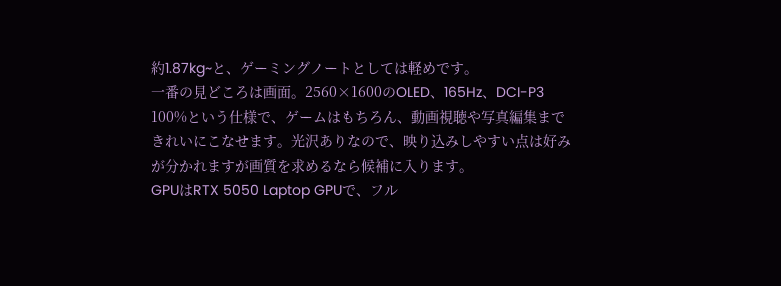約1.87kg~と、ゲーミングノートとしては軽めです。
一番の見どころは画面。2560×1600のOLED、165Hz、DCI-P3 100%という仕様で、ゲームはもちろん、動画視聴や写真編集まできれいにこなせます。光沢ありなので、映り込みしやすい点は好みが分かれますが画質を求めるなら候補に入ります。
GPUはRTX 5050 Laptop GPUで、フル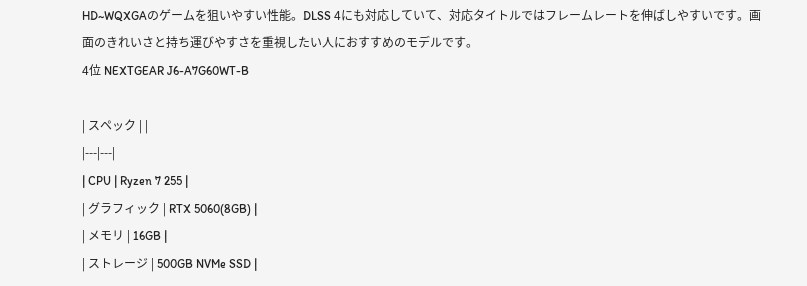HD~WQXGAのゲームを狙いやすい性能。DLSS 4にも対応していて、対応タイトルではフレームレートを伸ばしやすいです。画面のきれいさと持ち運びやすさを重視したい人におすすめのモデルです。
4位 NEXTGEAR J6-A7G60WT-B

| スペック | |
|---|---|
| CPU | Ryzen 7 255 |
| グラフィック | RTX 5060(8GB) |
| メモリ | 16GB |
| ストレージ | 500GB NVMe SSD |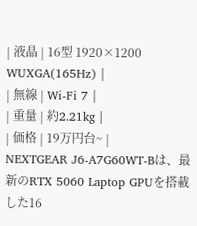| 液晶 | 16型 1920×1200 WUXGA(165Hz) |
| 無線 | Wi-Fi 7 |
| 重量 | 約2.21kg |
| 価格 | 19万円台~ |
NEXTGEAR J6-A7G60WT-Bは、最新のRTX 5060 Laptop GPUを搭載した16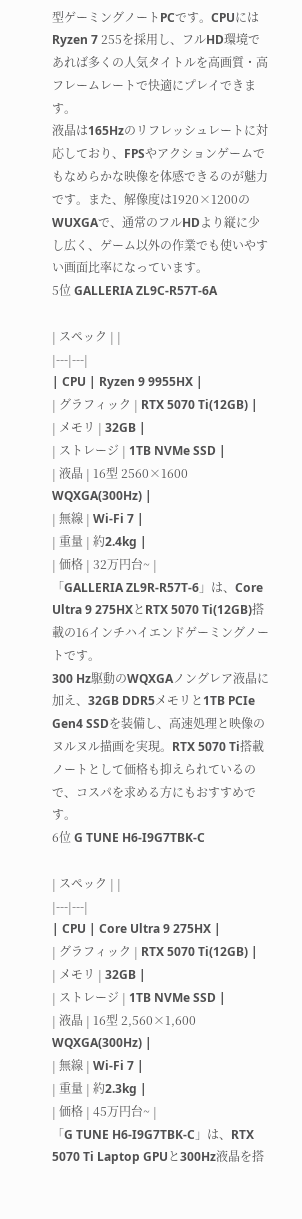型ゲーミングノートPCです。CPUにはRyzen 7 255を採用し、フルHD環境であれば多くの人気タイトルを高画質・高フレームレートで快適にプレイできます。
液晶は165Hzのリフレッシュレートに対応しており、FPSやアクションゲームでもなめらかな映像を体感できるのが魅力です。また、解像度は1920×1200のWUXGAで、通常のフルHDより縦に少し広く、ゲーム以外の作業でも使いやすい画面比率になっています。
5位 GALLERIA ZL9C-R57T-6A

| スペック | |
|---|---|
| CPU | Ryzen 9 9955HX |
| グラフィック | RTX 5070 Ti(12GB) |
| メモリ | 32GB |
| ストレージ | 1TB NVMe SSD |
| 液晶 | 16型 2560×1600 WQXGA(300Hz) |
| 無線 | Wi-Fi 7 |
| 重量 | 約2.4kg |
| 価格 | 32万円台~ |
「GALLERIA ZL9R-R57T-6」は、Core Ultra 9 275HXとRTX 5070 Ti(12GB)搭載の16インチハイエンドゲーミングノートです。
300 Hz駆動のWQXGAノングレア液晶に加え、32GB DDR5メモリと1TB PCIe Gen4 SSDを装備し、高速処理と映像のヌルヌル描画を実現。RTX 5070 Ti搭載ノートとして価格も抑えられているので、コスパを求める方にもおすすめです。
6位 G TUNE H6-I9G7TBK-C

| スペック | |
|---|---|
| CPU | Core Ultra 9 275HX |
| グラフィック | RTX 5070 Ti(12GB) |
| メモリ | 32GB |
| ストレージ | 1TB NVMe SSD |
| 液晶 | 16型 2,560×1,600 WQXGA(300Hz) |
| 無線 | Wi-Fi 7 |
| 重量 | 約2.3kg |
| 価格 | 45万円台~ |
「G TUNE H6-I9G7TBK-C」は、RTX 5070 Ti Laptop GPUと300Hz液晶を搭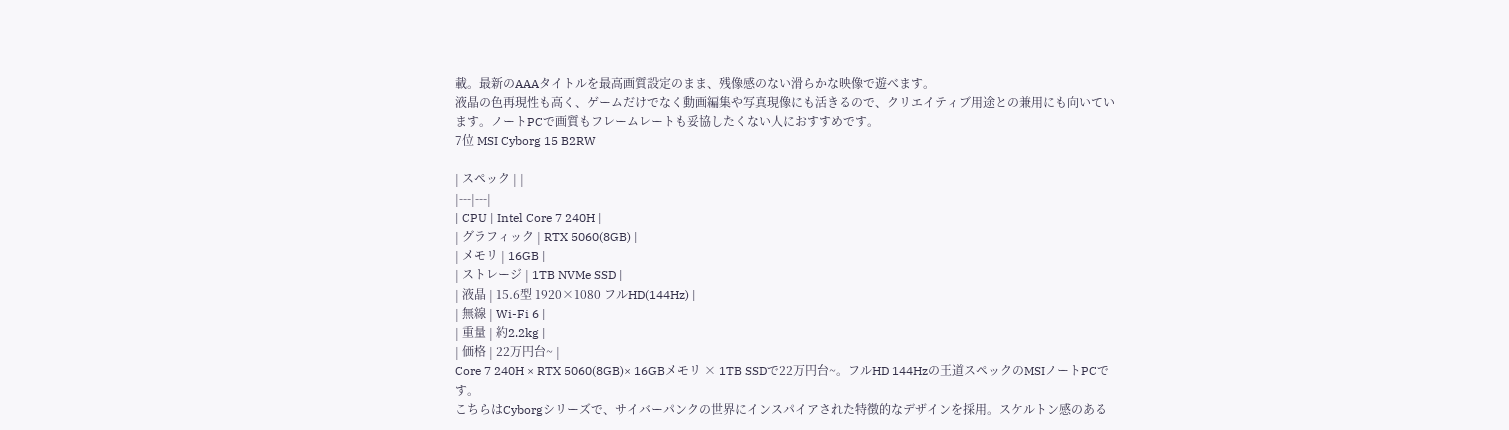載。最新のAAAタイトルを最高画質設定のまま、残像感のない滑らかな映像で遊べます。
液晶の色再現性も高く、ゲームだけでなく動画編集や写真現像にも活きるので、クリエイティブ用途との兼用にも向いています。ノートPCで画質もフレームレートも妥協したくない人におすすめです。
7位 MSI Cyborg 15 B2RW

| スペック | |
|---|---|
| CPU | Intel Core 7 240H |
| グラフィック | RTX 5060(8GB) |
| メモリ | 16GB |
| ストレージ | 1TB NVMe SSD |
| 液晶 | 15.6型 1920×1080 フルHD(144Hz) |
| 無線 | Wi-Fi 6 |
| 重量 | 約2.2kg |
| 価格 | 22万円台~ |
Core 7 240H × RTX 5060(8GB)× 16GBメモリ × 1TB SSDで22万円台~。フルHD 144Hzの王道スペックのMSIノートPCです。
こちらはCyborgシリーズで、サイバーパンクの世界にインスパイアされた特徴的なデザインを採用。スケルトン感のある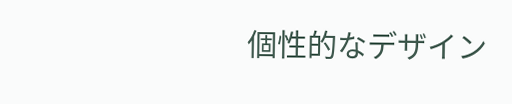個性的なデザイン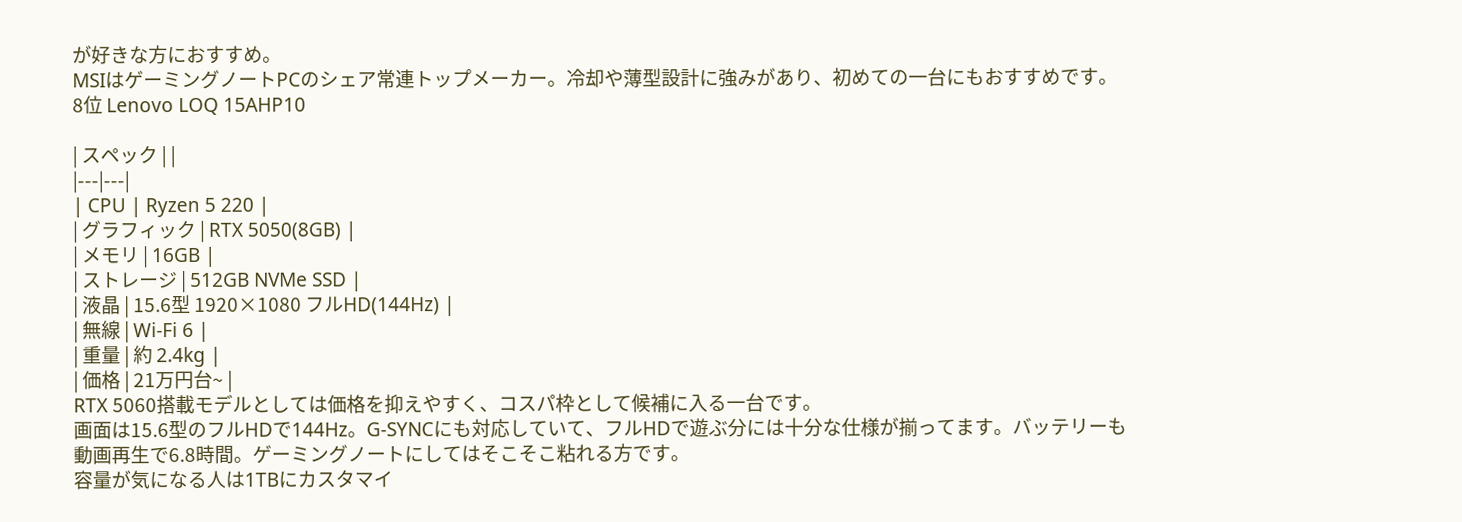が好きな方におすすめ。
MSIはゲーミングノートPCのシェア常連トップメーカー。冷却や薄型設計に強みがあり、初めての一台にもおすすめです。
8位 Lenovo LOQ 15AHP10

| スペック | |
|---|---|
| CPU | Ryzen 5 220 |
| グラフィック | RTX 5050(8GB) |
| メモリ | 16GB |
| ストレージ | 512GB NVMe SSD |
| 液晶 | 15.6型 1920×1080 フルHD(144Hz) |
| 無線 | Wi-Fi 6 |
| 重量 | 約 2.4kg |
| 価格 | 21万円台~ |
RTX 5060搭載モデルとしては価格を抑えやすく、コスパ枠として候補に入る一台です。
画面は15.6型のフルHDで144Hz。G-SYNCにも対応していて、フルHDで遊ぶ分には十分な仕様が揃ってます。バッテリーも動画再生で6.8時間。ゲーミングノートにしてはそこそこ粘れる方です。
容量が気になる人は1TBにカスタマイ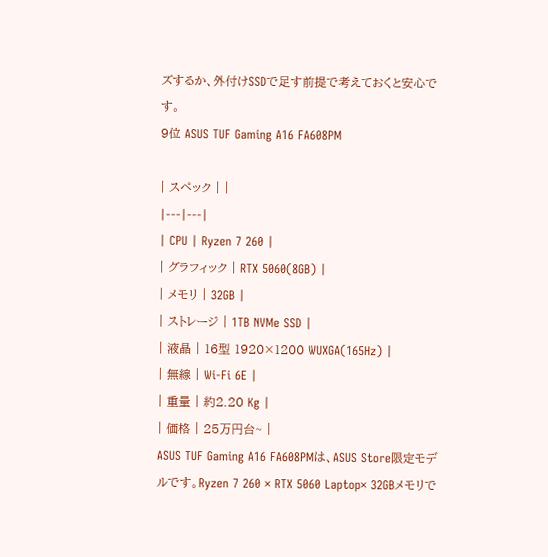ズするか、外付けSSDで足す前提で考えておくと安心です。
9位 ASUS TUF Gaming A16 FA608PM

| スペック | |
|---|---|
| CPU | Ryzen 7 260 |
| グラフィック | RTX 5060(8GB) |
| メモリ | 32GB |
| ストレージ | 1TB NVMe SSD |
| 液晶 | 16型 1920×1200 WUXGA(165Hz) |
| 無線 | Wi-Fi 6E |
| 重量 | 約2.20 Kg |
| 価格 | 25万円台~ |
ASUS TUF Gaming A16 FA608PMは、ASUS Store限定モデルです。Ryzen 7 260 × RTX 5060 Laptop× 32GBメモリで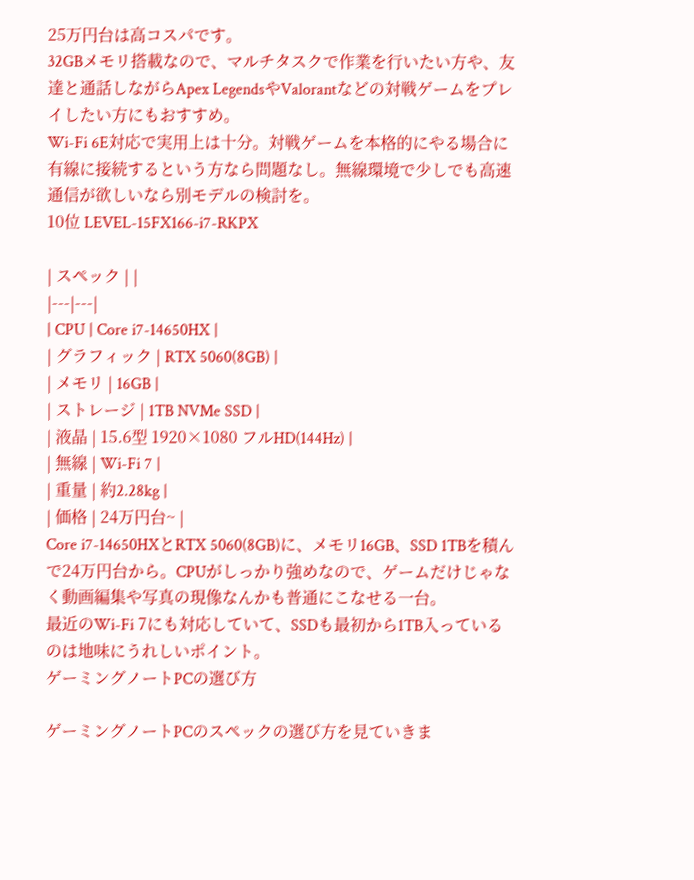25万円台は高コスパです。
32GBメモリ搭載なので、マルチタスクで作業を行いたい方や、友達と通話しながらApex LegendsやValorantなどの対戦ゲームをプレイしたい方にもおすすめ。
Wi-Fi 6E対応で実用上は十分。対戦ゲームを本格的にやる場合に有線に接続するという方なら問題なし。無線環境で少しでも高速通信が欲しいなら別モデルの検討を。
10位 LEVEL-15FX166-i7-RKPX

| スペック | |
|---|---|
| CPU | Core i7-14650HX |
| グラフィック | RTX 5060(8GB) |
| メモリ | 16GB |
| ストレージ | 1TB NVMe SSD |
| 液晶 | 15.6型 1920×1080 フルHD(144Hz) |
| 無線 | Wi-Fi 7 |
| 重量 | 約2.28kg |
| 価格 | 24万円台~ |
Core i7-14650HXとRTX 5060(8GB)に、メモリ16GB、SSD 1TBを積んで24万円台から。CPUがしっかり強めなので、ゲームだけじゃなく動画編集や写真の現像なんかも普通にこなせる一台。
最近のWi-Fi 7にも対応していて、SSDも最初から1TB入っているのは地味にうれしいポイント。
ゲーミングノートPCの選び方

ゲーミングノートPCのスペックの選び方を見ていきま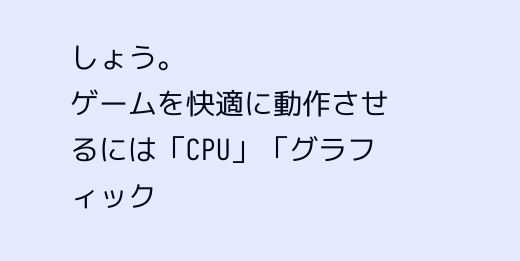しょう。
ゲームを快適に動作させるには「CPU」「グラフィック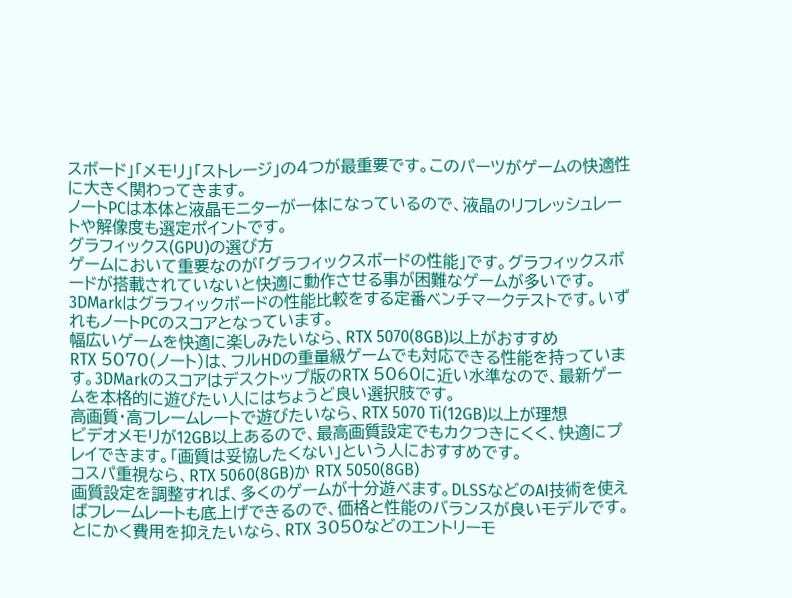スボード」「メモリ」「ストレージ」の4つが最重要です。このパーツがゲームの快適性に大きく関わってきます。
ノートPCは本体と液晶モニターが一体になっているので、液晶のリフレッシュレートや解像度も選定ポイントです。
グラフィックス(GPU)の選び方
ゲームにおいて重要なのが「グラフィックスボードの性能」です。グラフィックスボードが搭載されていないと快適に動作させる事が困難なゲームが多いです。
3DMarkはグラフィックボードの性能比較をする定番ベンチマークテストです。いずれもノートPCのスコアとなっています。
幅広いゲームを快適に楽しみたいなら、RTX 5070(8GB)以上がおすすめ
RTX 5070(ノート)は、フルHDの重量級ゲームでも対応できる性能を持っています。3DMarkのスコアはデスクトップ版のRTX 5060に近い水準なので、最新ゲームを本格的に遊びたい人にはちょうど良い選択肢です。
高画質・高フレームレートで遊びたいなら、RTX 5070 Ti(12GB)以上が理想
ビデオメモリが12GB以上あるので、最高画質設定でもカクつきにくく、快適にプレイできます。「画質は妥協したくない」という人におすすめです。
コスパ重視なら、RTX 5060(8GB)か RTX 5050(8GB)
画質設定を調整すれば、多くのゲームが十分遊べます。DLSSなどのAI技術を使えばフレームレートも底上げできるので、価格と性能のバランスが良いモデルです。
とにかく費用を抑えたいなら、RTX 3050などのエントリーモ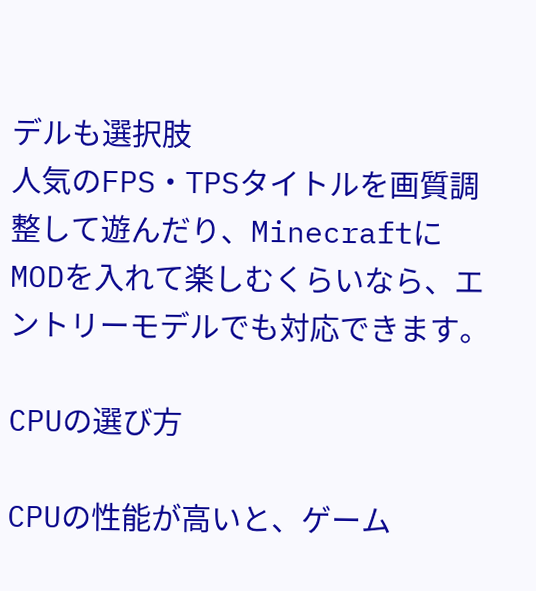デルも選択肢
人気のFPS・TPSタイトルを画質調整して遊んだり、MinecraftにMODを入れて楽しむくらいなら、エントリーモデルでも対応できます。

CPUの選び方

CPUの性能が高いと、ゲーム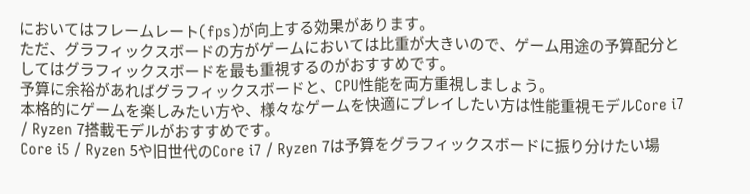においてはフレームレート(fps)が向上する効果があります。
ただ、グラフィックスボードの方がゲームにおいては比重が大きいので、ゲーム用途の予算配分としてはグラフィックスボードを最も重視するのがおすすめです。
予算に余裕があればグラフィックスボードと、CPU性能を両方重視しましょう。
本格的にゲームを楽しみたい方や、様々なゲームを快適にプレイしたい方は性能重視モデルCore i7 / Ryzen 7搭載モデルがおすすめです。
Core i5 / Ryzen 5や旧世代のCore i7 / Ryzen 7は予算をグラフィックスボードに振り分けたい場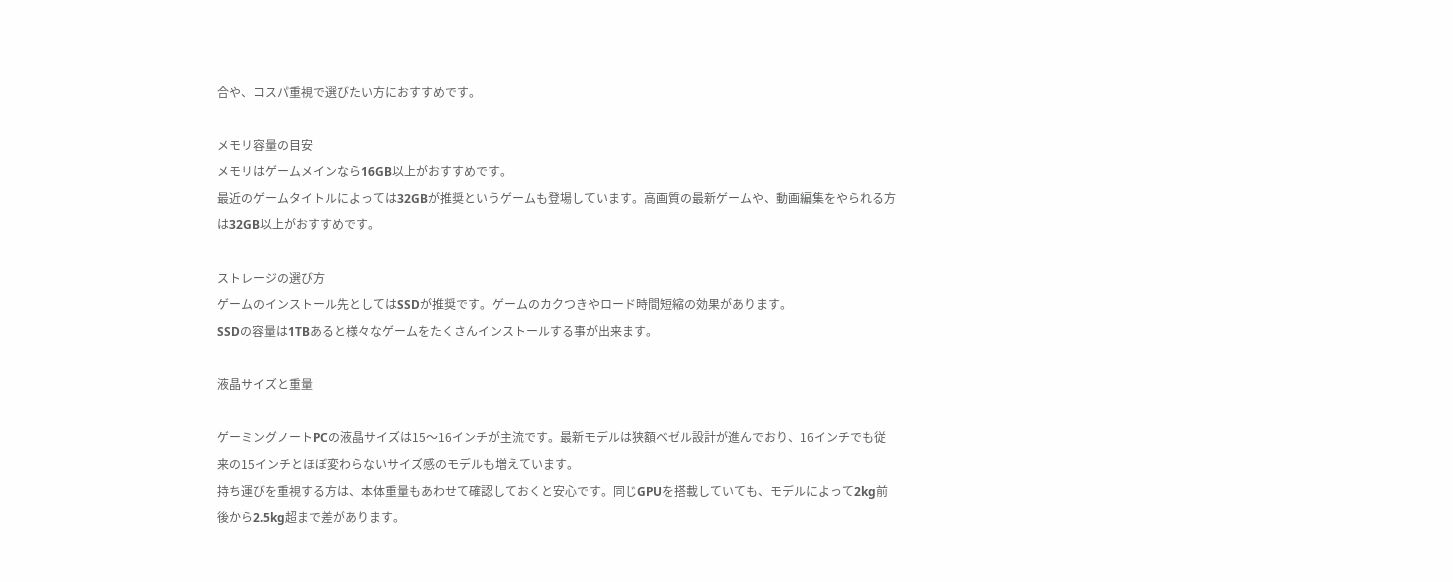合や、コスパ重視で選びたい方におすすめです。

メモリ容量の目安
メモリはゲームメインなら16GB以上がおすすめです。
最近のゲームタイトルによっては32GBが推奨というゲームも登場しています。高画質の最新ゲームや、動画編集をやられる方は32GB以上がおすすめです。

ストレージの選び方
ゲームのインストール先としてはSSDが推奨です。ゲームのカクつきやロード時間短縮の効果があります。
SSDの容量は1TBあると様々なゲームをたくさんインストールする事が出来ます。

液晶サイズと重量

ゲーミングノートPCの液晶サイズは15〜16インチが主流です。最新モデルは狭額ベゼル設計が進んでおり、16インチでも従来の15インチとほぼ変わらないサイズ感のモデルも増えています。
持ち運びを重視する方は、本体重量もあわせて確認しておくと安心です。同じGPUを搭載していても、モデルによって2kg前後から2.5kg超まで差があります。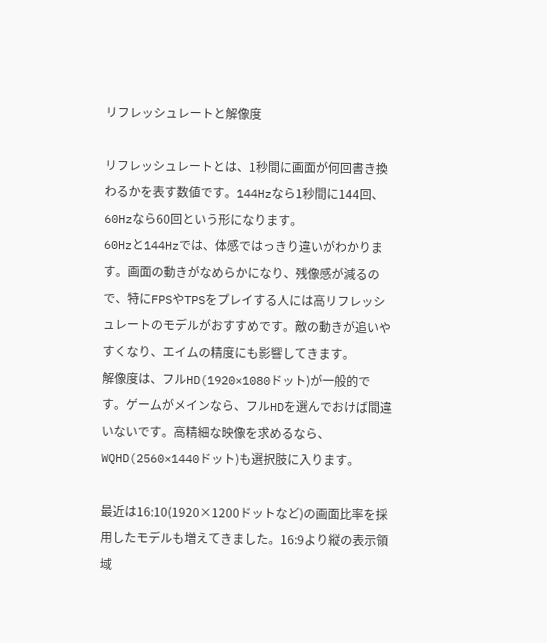リフレッシュレートと解像度

リフレッシュレートとは、1秒間に画面が何回書き換わるかを表す数値です。144Hzなら1秒間に144回、60Hzなら60回という形になります。
60Hzと144Hzでは、体感ではっきり違いがわかります。画面の動きがなめらかになり、残像感が減るので、特にFPSやTPSをプレイする人には高リフレッシュレートのモデルがおすすめです。敵の動きが追いやすくなり、エイムの精度にも影響してきます。
解像度は、フルHD(1920×1080ドット)が一般的です。ゲームがメインなら、フルHDを選んでおけば間違いないです。高精細な映像を求めるなら、WQHD(2560×1440ドット)も選択肢に入ります。

最近は16:10(1920×1200ドットなど)の画面比率を採用したモデルも増えてきました。16:9より縦の表示領域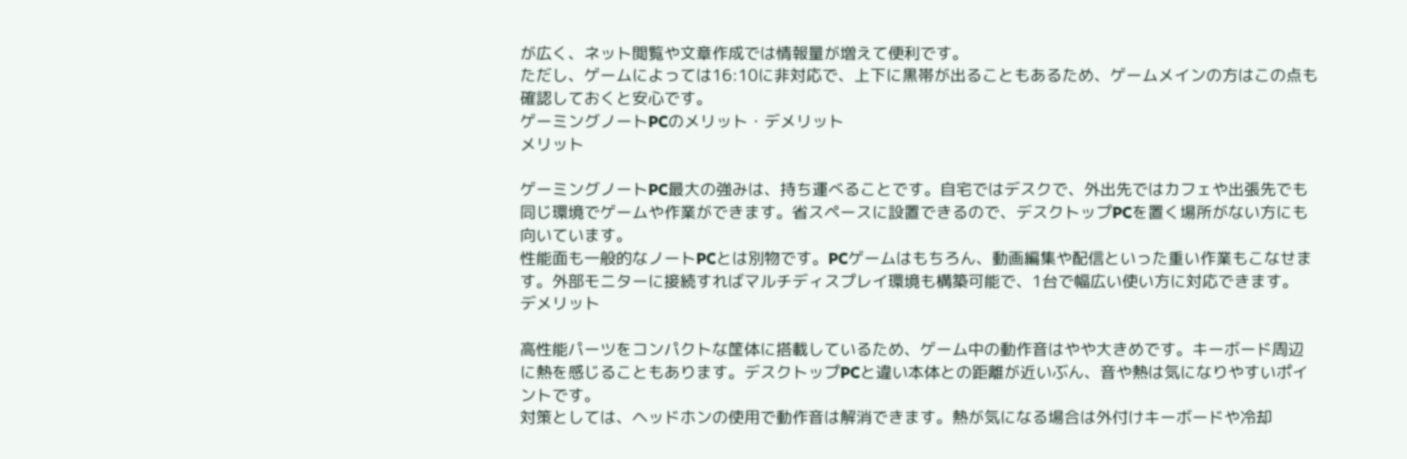が広く、ネット閲覧や文章作成では情報量が増えて便利です。
ただし、ゲームによっては16:10に非対応で、上下に黒帯が出ることもあるため、ゲームメインの方はこの点も確認しておくと安心です。
ゲーミングノートPCのメリット・デメリット
メリット

ゲーミングノートPC最大の強みは、持ち運べることです。自宅ではデスクで、外出先ではカフェや出張先でも同じ環境でゲームや作業ができます。省スペースに設置できるので、デスクトップPCを置く場所がない方にも向いています。
性能面も一般的なノートPCとは別物です。PCゲームはもちろん、動画編集や配信といった重い作業もこなせます。外部モニターに接続すればマルチディスプレイ環境も構築可能で、1台で幅広い使い方に対応できます。
デメリット

高性能パーツをコンパクトな筐体に搭載しているため、ゲーム中の動作音はやや大きめです。キーボード周辺に熱を感じることもあります。デスクトップPCと違い本体との距離が近いぶん、音や熱は気になりやすいポイントです。
対策としては、ヘッドホンの使用で動作音は解消できます。熱が気になる場合は外付けキーボードや冷却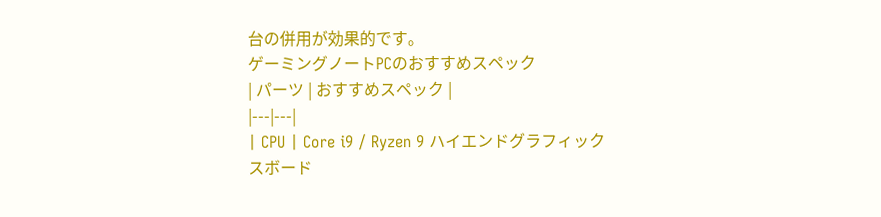台の併用が効果的です。
ゲーミングノートPCのおすすめスペック
| パーツ | おすすめスペック |
|---|---|
| CPU | Core i9 / Ryzen 9 ハイエンドグラフィックスボード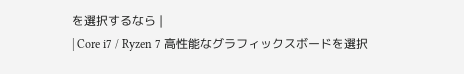を選択するなら |
| Core i7 / Ryzen 7 高性能なグラフィックスボードを選択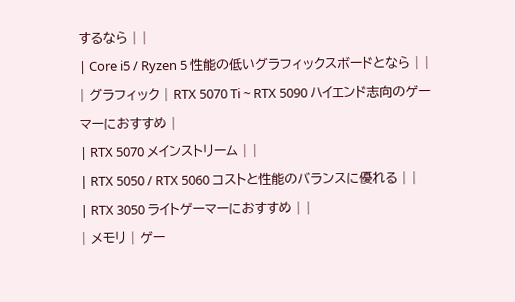するなら | |
| Core i5 / Ryzen 5 性能の低いグラフィックスボードとなら | |
| グラフィック | RTX 5070 Ti ~ RTX 5090 ハイエンド志向のゲーマーにおすすめ |
| RTX 5070 メインストリーム | |
| RTX 5050 / RTX 5060 コストと性能のバランスに優れる | |
| RTX 3050 ライトゲーマーにおすすめ | |
| メモリ | ゲー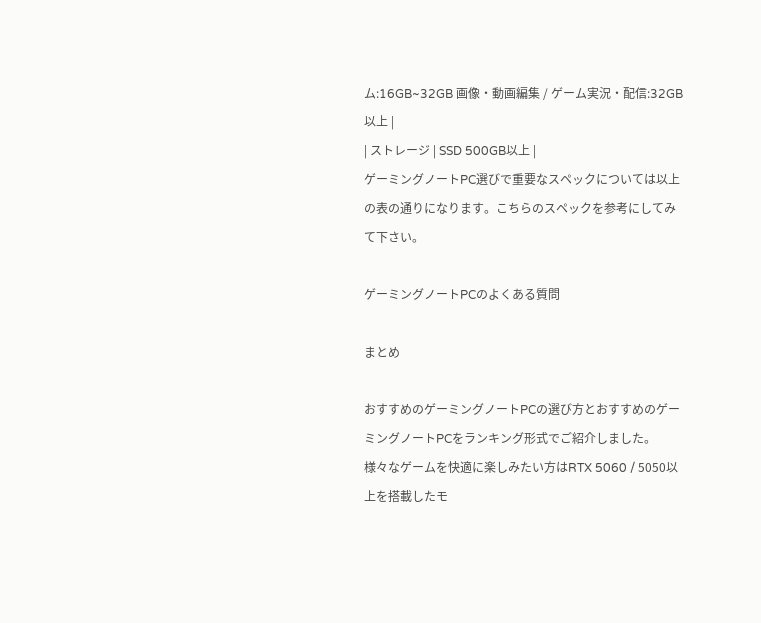ム:16GB~32GB 画像・動画編集 / ゲーム実況・配信:32GB以上 |
| ストレージ | SSD 500GB以上 |
ゲーミングノートPC選びで重要なスペックについては以上の表の通りになります。こちらのスペックを参考にしてみて下さい。

ゲーミングノートPCのよくある質問

まとめ

おすすめのゲーミングノートPCの選び方とおすすめのゲーミングノートPCをランキング形式でご紹介しました。
様々なゲームを快適に楽しみたい方はRTX 5060 / 5050以上を搭載したモ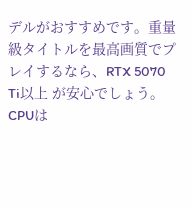デルがおすすめです。重量級タイトルを最高画質でプレイするなら、RTX 5070 Ti以上 が安心でしょう。
CPUは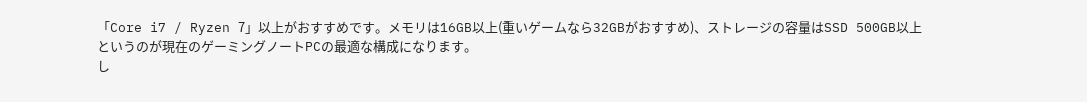「Core i7 / Ryzen 7」以上がおすすめです。メモリは16GB以上(重いゲームなら32GBがおすすめ)、ストレージの容量はSSD 500GB以上というのが現在のゲーミングノートPCの最適な構成になります。
し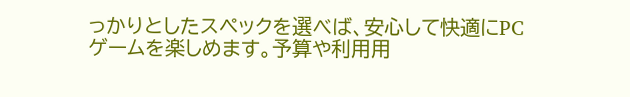っかりとしたスペックを選べば、安心して快適にPCゲームを楽しめます。予算や利用用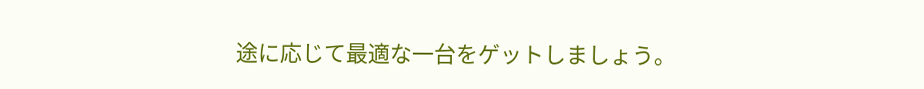途に応じて最適な一台をゲットしましょう。